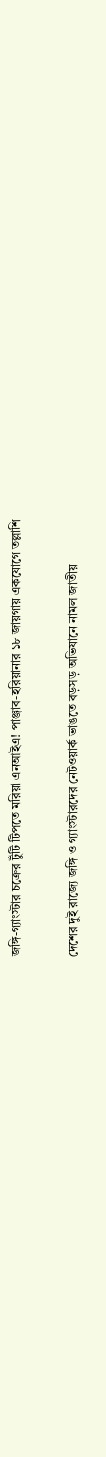জঙ্গি-গ্যাংস্টার চক্রের টুঁটি টিপতে মরিয়া এনআইএ! পাঞ্জাব-হরিয়ানার ১৮ জায়গায় একযোগে তল্লাশি

দেশের দুই রাজ্যে জঙ্গি ও গ্যাংস্টারদের নেটওয়ার্ক ভাঙতে বড়সড় অভিযানে নামল জাতীয়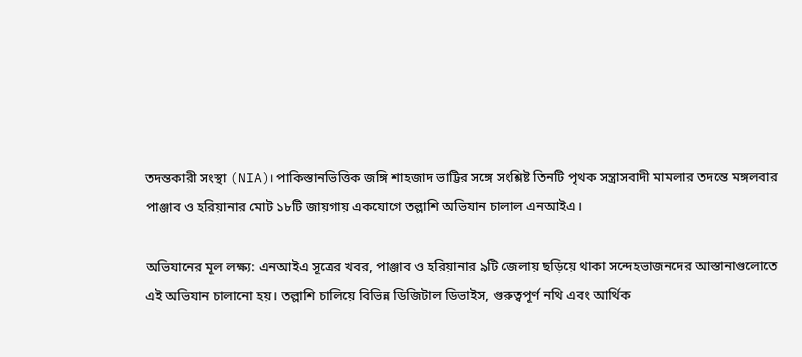তদন্তকারী সংস্থা (NIA)। পাকিস্তানভিত্তিক জঙ্গি শাহজাদ ভাট্টির সঙ্গে সংশ্লিষ্ট তিনটি পৃথক সন্ত্রাসবাদী মামলার তদন্তে মঙ্গলবার পাঞ্জাব ও হরিয়ানার মোট ১৮টি জায়গায় একযোগে তল্লাশি অভিযান চালাল এনআইএ।

অভিযানের মূল লক্ষ্য: এনআইএ সূত্রের খবর, পাঞ্জাব ও হরিয়ানার ৯টি জেলায় ছড়িয়ে থাকা সন্দেহভাজনদের আস্তানাগুলোতে এই অভিযান চালানো হয়। তল্লাশি চালিয়ে বিভিন্ন ডিজিটাল ডিভাইস, গুরুত্বপূর্ণ নথি এবং আর্থিক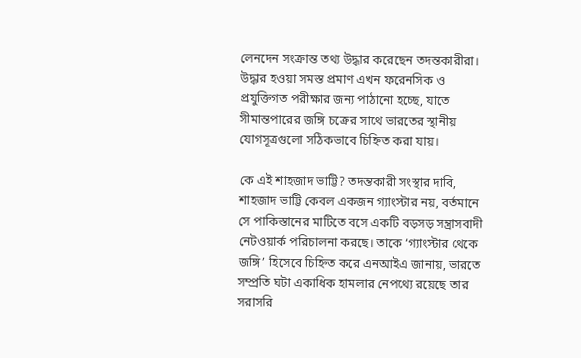লেনদেন সংক্রান্ত তথ্য উদ্ধার করেছেন তদন্তকারীরা। উদ্ধার হওয়া সমস্ত প্রমাণ এখন ফরেনসিক ও প্রযুক্তিগত পরীক্ষার জন্য পাঠানো হচ্ছে, যাতে সীমান্তপারের জঙ্গি চক্রের সাথে ভারতের স্থানীয় যোগসূত্রগুলো সঠিকভাবে চিহ্নিত করা যায়।

কে এই শাহজাদ ভাট্টি? তদন্তকারী সংস্থার দাবি, শাহজাদ ভাট্টি কেবল একজন গ্যাংস্টার নয়, বর্তমানে সে পাকিস্তানের মাটিতে বসে একটি বড়সড় সন্ত্রাসবাদী নেটওয়ার্ক পরিচালনা করছে। তাকে ‘গ্যাংস্টার থেকে জঙ্গি’ হিসেবে চিহ্নিত করে এনআইএ জানায়, ভারতে সম্প্রতি ঘটা একাধিক হামলার নেপথ্যে রয়েছে তার সরাসরি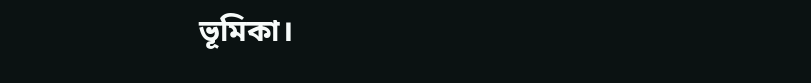ভূমিকা।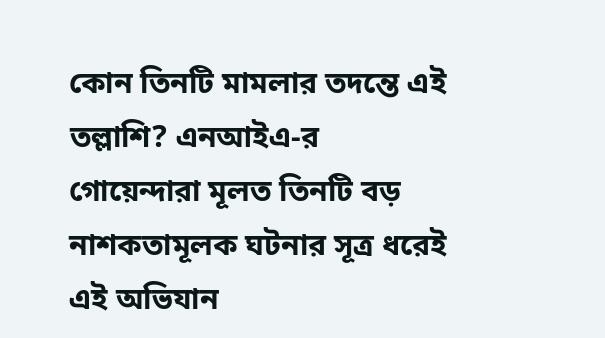কোন তিনটি মামলার তদন্তে এই তল্লাশি? এনআইএ-র গোয়েন্দারা মূলত তিনটি বড় নাশকতামূলক ঘটনার সূত্র ধরেই এই অভিযান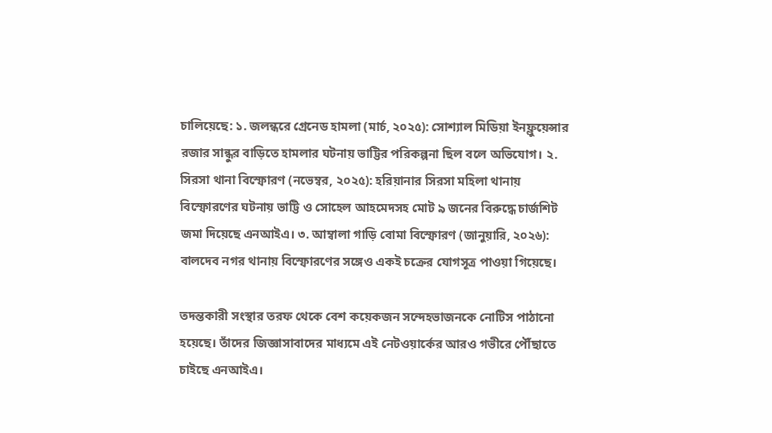চালিয়েছে: ১. জলন্ধরে গ্রেনেড হামলা (মার্চ, ২০২৫): সোশ্যাল মিডিয়া ইনফ্লুয়েন্সার রজার সান্ধুর বাড়িতে হামলার ঘটনায় ভাট্টির পরিকল্পনা ছিল বলে অভিযোগ। ২. সিরসা থানা বিস্ফোরণ (নভেম্বর, ২০২৫): হরিয়ানার সিরসা মহিলা থানায় বিস্ফোরণের ঘটনায় ভাট্টি ও সোহেল আহমেদসহ মোট ৯ জনের বিরুদ্ধে চার্জশিট জমা দিয়েছে এনআইএ। ৩. আম্বালা গাড়ি বোমা বিস্ফোরণ (জানুয়ারি, ২০২৬): বালদেব নগর থানায় বিস্ফোরণের সঙ্গেও একই চক্রের যোগসূত্র পাওয়া গিয়েছে।

তদন্তকারী সংস্থার তরফ থেকে বেশ কয়েকজন সন্দেহভাজনকে নোটিস পাঠানো হয়েছে। তাঁদের জিজ্ঞাসাবাদের মাধ্যমে এই নেটওয়ার্কের আরও গভীরে পৌঁছাতে চাইছে এনআইএ।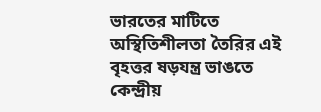ভারতের মাটিতে অস্থিতিশীলতা তৈরির এই বৃহত্তর ষড়যন্ত্র ভাঙতে কেন্দ্রীয়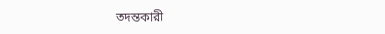তদন্তকারী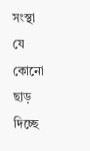সংস্থা যে কোনো ছাড় দিচ্ছে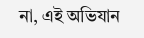না, এই অভিযান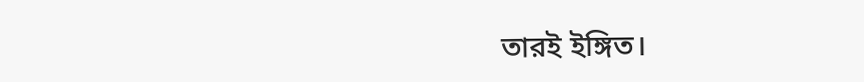তারই ইঙ্গিত।